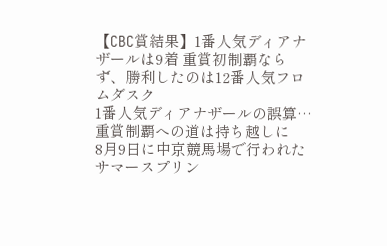【CBC賞結果】1番人気ディアナザールは9着 重賞初制覇ならず、勝利したのは12番人気フロムダスク
1番人気ディアナザールの誤算…重賞制覇への道は持ち越しに
8月9日に中京競馬場で行われたサマースプリン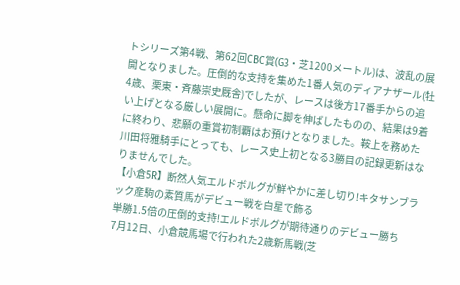トシリーズ第4戦、第62回CBC賞(G3・芝1200メートル)は、波乱の展開となりました。圧倒的な支持を集めた1番人気のディアナザール(牡4歳、栗東・斉藤崇史厩舎)でしたが、レースは後方17番手からの追い上げとなる厳しい展開に。懸命に脚を伸ばしたものの、結果は9着に終わり、悲願の重賞初制覇はお預けとなりました。鞍上を務めた川田将雅騎手にとっても、レース史上初となる3勝目の記録更新はなりませんでした。
【小倉5R】断然人気エルドボルグが鮮やかに差し切り!キタサンブラック産駒の素質馬がデビュー戦を白星で飾る
単勝1.5倍の圧倒的支持!エルドボルグが期待通りのデビュー勝ち
7月12日、小倉競馬場で行われた2歳新馬戦(芝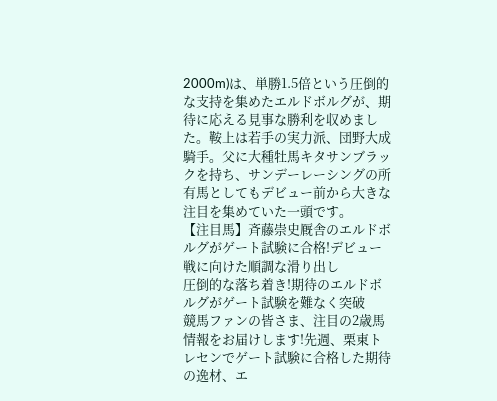2000m)は、単勝1.5倍という圧倒的な支持を集めたエルドボルグが、期待に応える見事な勝利を収めました。鞍上は若手の実力派、団野大成騎手。父に大種牡馬キタサンブラックを持ち、サンデーレーシングの所有馬としてもデビュー前から大きな注目を集めていた一頭です。
【注目馬】斉藤崇史厩舎のエルドボルグがゲート試験に合格!デビュー戦に向けた順調な滑り出し
圧倒的な落ち着き!期待のエルドボルグがゲート試験を難なく突破
競馬ファンの皆さま、注目の2歳馬情報をお届けします!先週、栗東トレセンでゲート試験に合格した期待の逸材、エ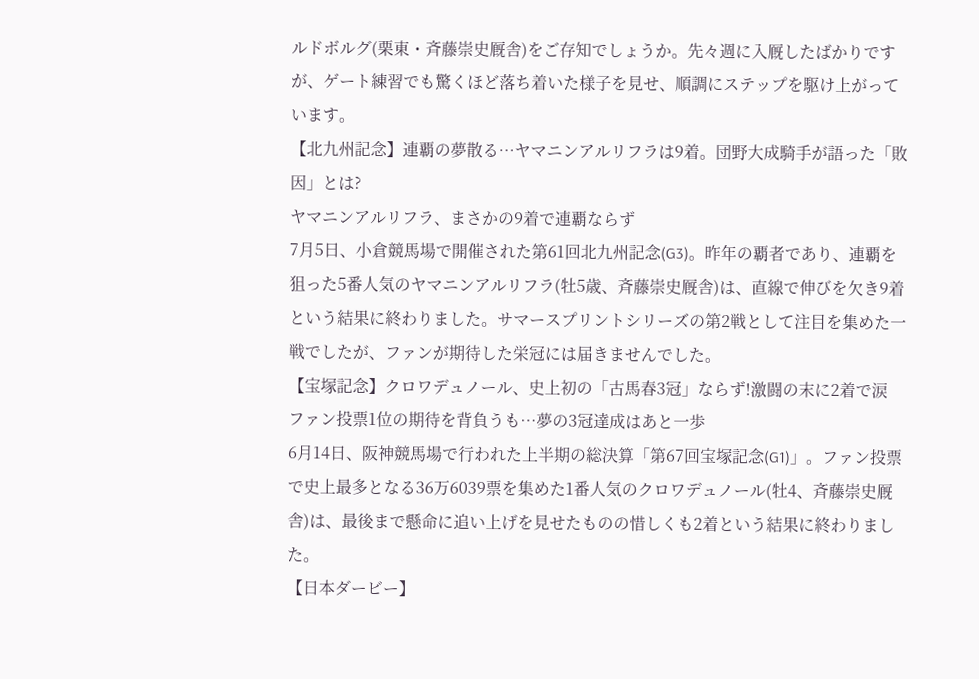ルドボルグ(栗東・斉藤崇史厩舎)をご存知でしょうか。先々週に入厩したばかりですが、ゲート練習でも驚くほど落ち着いた様子を見せ、順調にステップを駆け上がっています。
【北九州記念】連覇の夢散る…ヤマニンアルリフラは9着。団野大成騎手が語った「敗因」とは?
ヤマニンアルリフラ、まさかの9着で連覇ならず
7月5日、小倉競馬場で開催された第61回北九州記念(G3)。昨年の覇者であり、連覇を狙った5番人気のヤマニンアルリフラ(牡5歳、斉藤崇史厩舎)は、直線で伸びを欠き9着という結果に終わりました。サマースプリントシリーズの第2戦として注目を集めた一戦でしたが、ファンが期待した栄冠には届きませんでした。
【宝塚記念】クロワデュノール、史上初の「古馬春3冠」ならず!激闘の末に2着で涙
ファン投票1位の期待を背負うも…夢の3冠達成はあと一歩
6月14日、阪神競馬場で行われた上半期の総決算「第67回宝塚記念(G1)」。ファン投票で史上最多となる36万6039票を集めた1番人気のクロワデュノール(牡4、斉藤崇史厩舎)は、最後まで懸命に追い上げを見せたものの惜しくも2着という結果に終わりました。
【日本ダービー】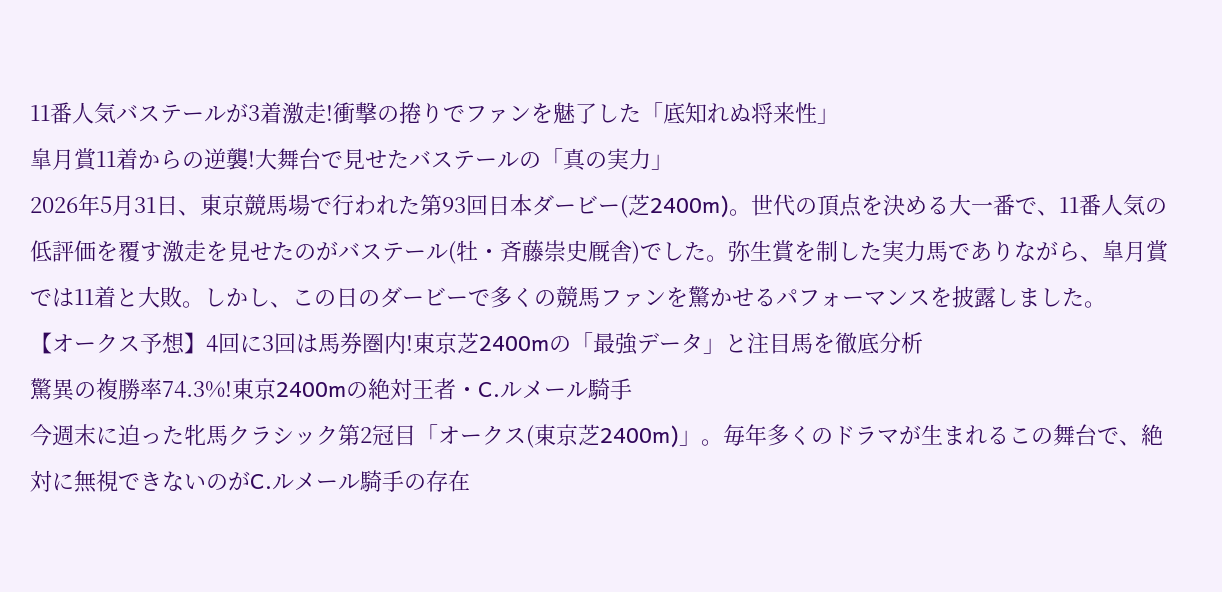11番人気バステールが3着激走!衝撃の捲りでファンを魅了した「底知れぬ将来性」
皐月賞11着からの逆襲!大舞台で見せたバステールの「真の実力」
2026年5月31日、東京競馬場で行われた第93回日本ダービー(芝2400m)。世代の頂点を決める大一番で、11番人気の低評価を覆す激走を見せたのがバステール(牡・斉藤崇史厩舎)でした。弥生賞を制した実力馬でありながら、皐月賞では11着と大敗。しかし、この日のダービーで多くの競馬ファンを驚かせるパフォーマンスを披露しました。
【オークス予想】4回に3回は馬券圏内!東京芝2400mの「最強データ」と注目馬を徹底分析
驚異の複勝率74.3%!東京2400mの絶対王者・C.ルメール騎手
今週末に迫った牝馬クラシック第2冠目「オークス(東京芝2400m)」。毎年多くのドラマが生まれるこの舞台で、絶対に無視できないのがC.ルメール騎手の存在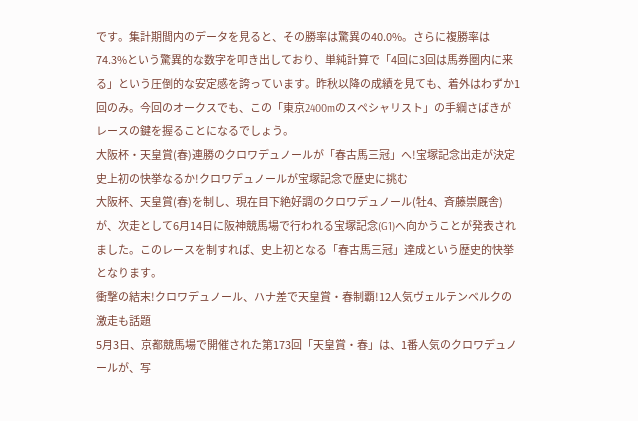です。集計期間内のデータを見ると、その勝率は驚異の40.0%。さらに複勝率は74.3%という驚異的な数字を叩き出しており、単純計算で「4回に3回は馬券圏内に来る」という圧倒的な安定感を誇っています。昨秋以降の成績を見ても、着外はわずか1回のみ。今回のオークスでも、この「東京2400mのスペシャリスト」の手綱さばきがレースの鍵を握ることになるでしょう。
大阪杯・天皇賞(春)連勝のクロワデュノールが「春古馬三冠」へ!宝塚記念出走が決定
史上初の快挙なるか!クロワデュノールが宝塚記念で歴史に挑む
大阪杯、天皇賞(春)を制し、現在目下絶好調のクロワデュノール(牡4、斉藤崇厩舎)が、次走として6月14日に阪神競馬場で行われる宝塚記念(G1)へ向かうことが発表されました。このレースを制すれば、史上初となる「春古馬三冠」達成という歴史的快挙となります。
衝撃の結末!クロワデュノール、ハナ差で天皇賞・春制覇!12人気ヴェルテンベルクの激走も話題
5月3日、京都競馬場で開催された第173回「天皇賞・春」は、1番人気のクロワデュノールが、写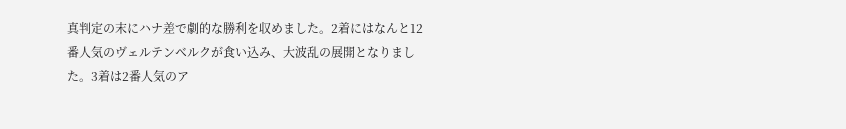真判定の末にハナ差で劇的な勝利を収めました。2着にはなんと12番人気のヴェルテンベルクが食い込み、大波乱の展開となりました。3着は2番人気のア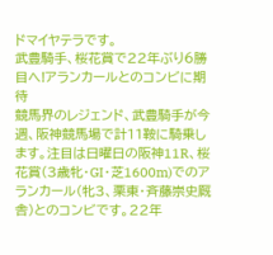ドマイヤテラです。
武豊騎手、桜花賞で22年ぶり6勝目へ!アランカールとのコンビに期待
競馬界のレジェンド、武豊騎手が今週、阪神競馬場で計11鞍に騎乗します。注目は日曜日の阪神11R、桜花賞(3歳牝・GI・芝1600m)でのアランカール(牝3、栗東・斉藤崇史厩舎)とのコンビです。22年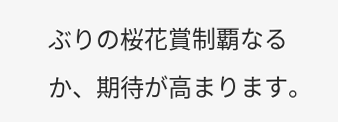ぶりの桜花賞制覇なるか、期待が高まります。